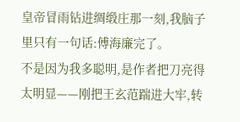皇帝冒雨钻进绸缎庄那一刻,我脑子里只有一句话:傅海廉完了。
不是因为我多聪明,是作者把刀亮得太明显——刚把王玄范踹进大牢,转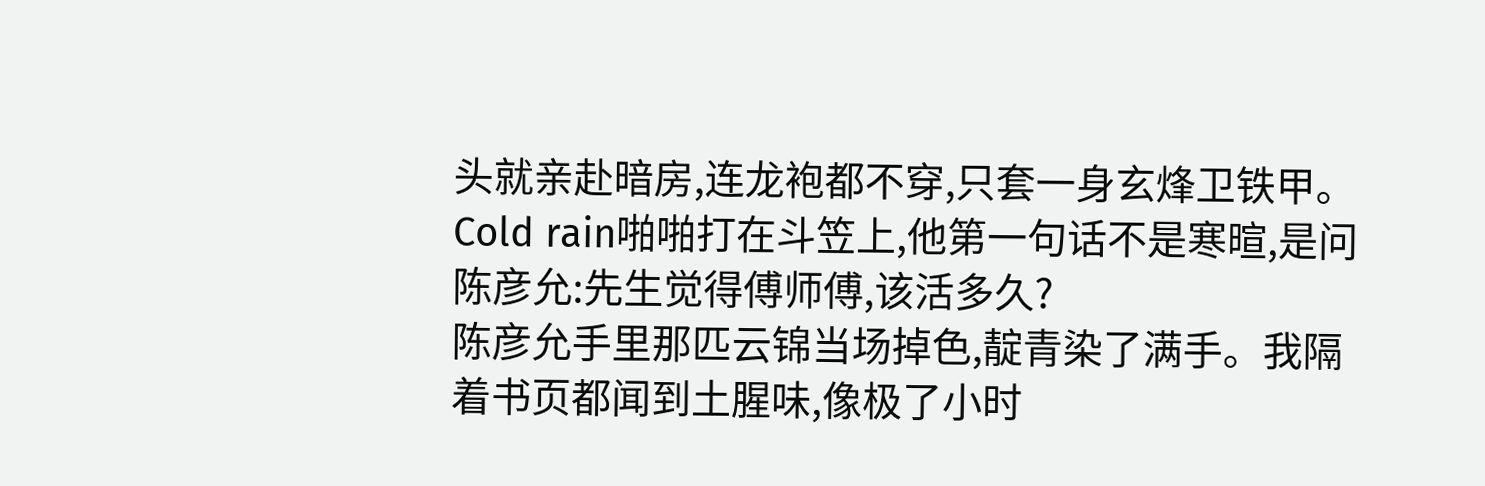头就亲赴暗房,连龙袍都不穿,只套一身玄烽卫铁甲。 Cold rain啪啪打在斗笠上,他第一句话不是寒暄,是问陈彦允:先生觉得傅师傅,该活多久?
陈彦允手里那匹云锦当场掉色,靛青染了满手。我隔着书页都闻到土腥味,像极了小时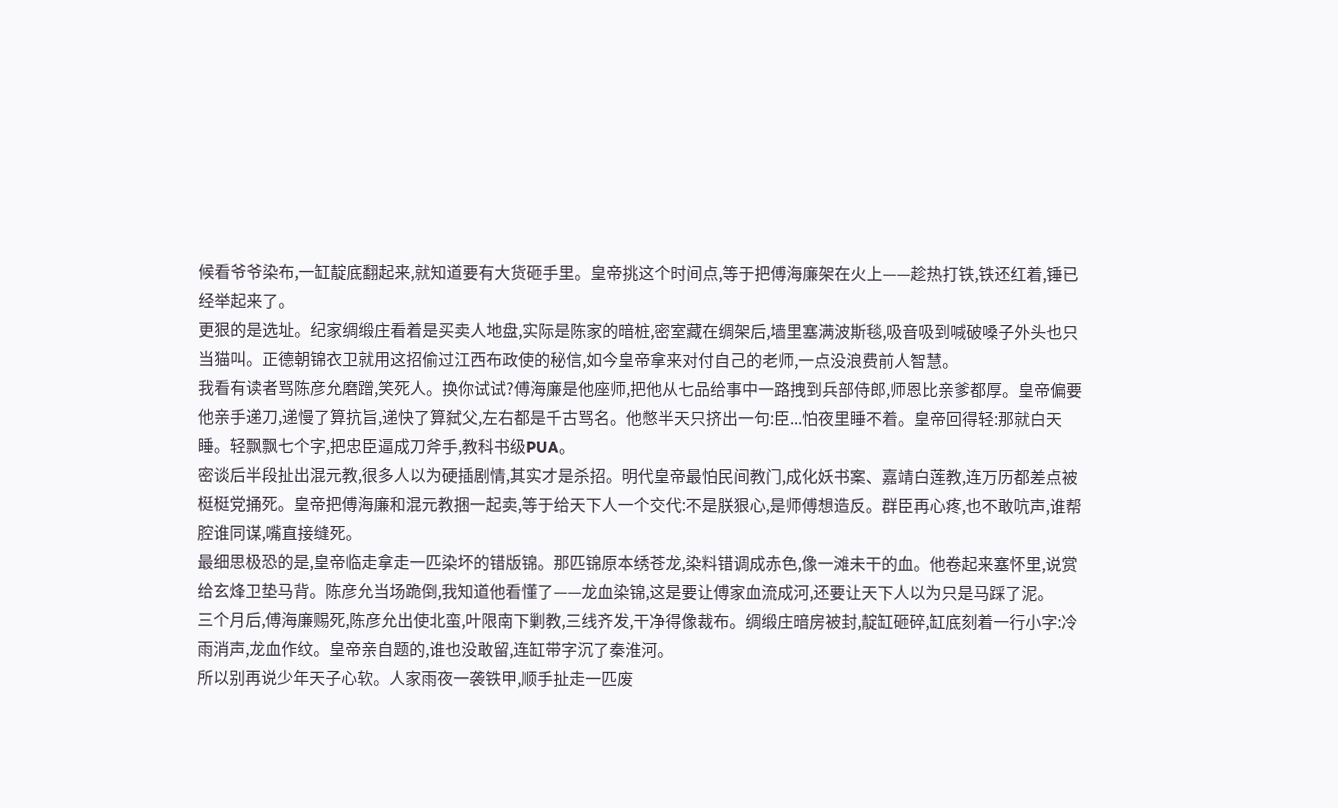候看爷爷染布,一缸靛底翻起来,就知道要有大货砸手里。皇帝挑这个时间点,等于把傅海廉架在火上——趁热打铁,铁还红着,锤已经举起来了。
更狠的是选址。纪家绸缎庄看着是买卖人地盘,实际是陈家的暗桩,密室藏在绸架后,墙里塞满波斯毯,吸音吸到喊破嗓子外头也只当猫叫。正德朝锦衣卫就用这招偷过江西布政使的秘信,如今皇帝拿来对付自己的老师,一点没浪费前人智慧。
我看有读者骂陈彦允磨蹭,笑死人。换你试试?傅海廉是他座师,把他从七品给事中一路拽到兵部侍郎,师恩比亲爹都厚。皇帝偏要他亲手递刀,递慢了算抗旨,递快了算弑父,左右都是千古骂名。他憋半天只挤出一句:臣...怕夜里睡不着。皇帝回得轻:那就白天睡。轻飘飘七个字,把忠臣逼成刀斧手,教科书级PUA。
密谈后半段扯出混元教,很多人以为硬插剧情,其实才是杀招。明代皇帝最怕民间教门,成化妖书案、嘉靖白莲教,连万历都差点被梃梃党捅死。皇帝把傅海廉和混元教捆一起卖,等于给天下人一个交代:不是朕狠心,是师傅想造反。群臣再心疼,也不敢吭声,谁帮腔谁同谋,嘴直接缝死。
最细思极恐的是,皇帝临走拿走一匹染坏的错版锦。那匹锦原本绣苍龙,染料错调成赤色,像一滩未干的血。他卷起来塞怀里,说赏给玄烽卫垫马背。陈彦允当场跪倒,我知道他看懂了——龙血染锦,这是要让傅家血流成河,还要让天下人以为只是马踩了泥。
三个月后,傅海廉赐死,陈彦允出使北蛮,叶限南下剿教,三线齐发,干净得像裁布。绸缎庄暗房被封,靛缸砸碎,缸底刻着一行小字:冷雨消声,龙血作纹。皇帝亲自题的,谁也没敢留,连缸带字沉了秦淮河。
所以别再说少年天子心软。人家雨夜一袭铁甲,顺手扯走一匹废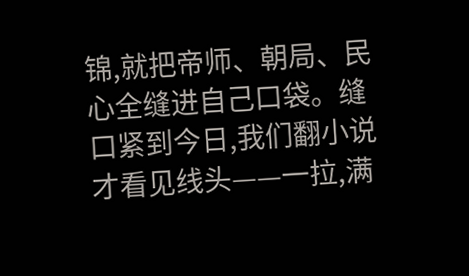锦,就把帝师、朝局、民心全缝进自己口袋。缝口紧到今日,我们翻小说才看见线头——一拉,满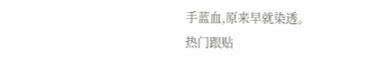手蓝血,原来早就染透。
热门跟贴